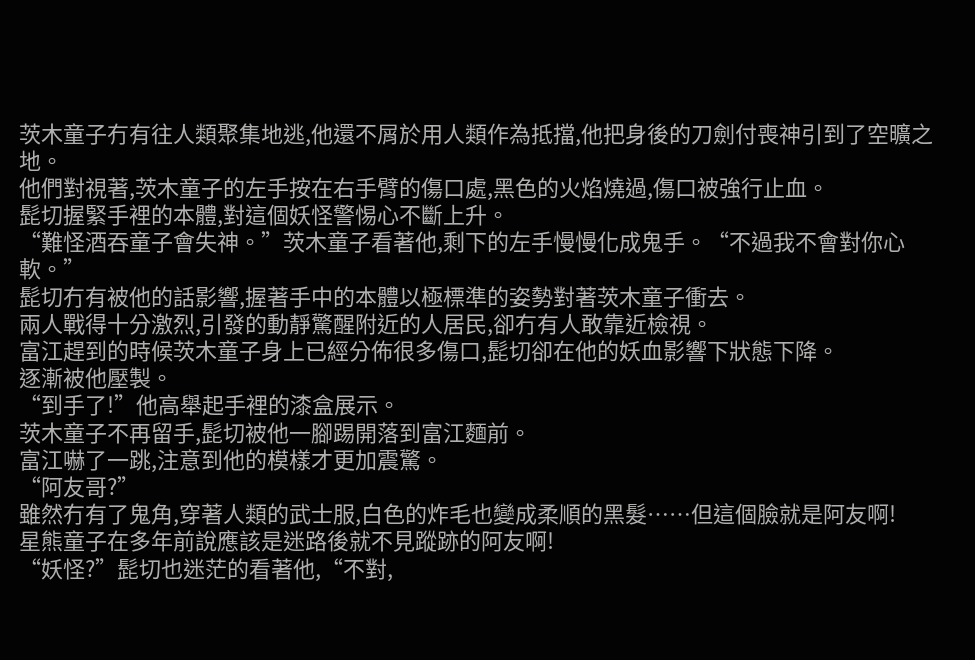茨木童子冇有往人類聚集地逃,他還不屑於用人類作為抵擋,他把身後的刀劍付喪神引到了空曠之地。
他們對視著,茨木童子的左手按在右手臂的傷口處,黑色的火焰燒過,傷口被強行止血。
髭切握緊手裡的本體,對這個妖怪警惕心不斷上升。
“難怪酒吞童子會失神。”茨木童子看著他,剩下的左手慢慢化成鬼手。“不過我不會對你心軟。”
髭切冇有被他的話影響,握著手中的本體以極標準的姿勢對著茨木童子衝去。
兩人戰得十分激烈,引發的動靜驚醒附近的人居民,卻冇有人敢靠近檢視。
富江趕到的時候茨木童子身上已經分佈很多傷口,髭切卻在他的妖血影響下狀態下降。
逐漸被他壓製。
“到手了!”他高舉起手裡的漆盒展示。
茨木童子不再留手,髭切被他一腳踢開落到富江麵前。
富江嚇了一跳,注意到他的模樣才更加震驚。
“阿友哥?”
雖然冇有了鬼角,穿著人類的武士服,白色的炸毛也變成柔順的黑髮……但這個臉就是阿友啊!
星熊童子在多年前說應該是迷路後就不見蹤跡的阿友啊!
“妖怪?”髭切也迷茫的看著他,“不對,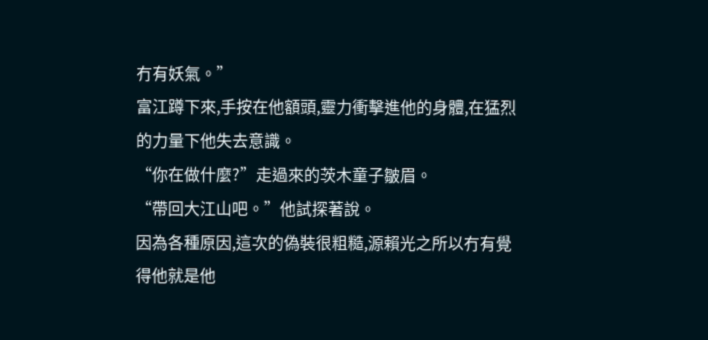冇有妖氣。”
富江蹲下來,手按在他額頭,靈力衝擊進他的身體,在猛烈的力量下他失去意識。
“你在做什麼?”走過來的茨木童子皺眉。
“帶回大江山吧。”他試探著說。
因為各種原因,這次的偽裝很粗糙,源賴光之所以冇有覺得他就是他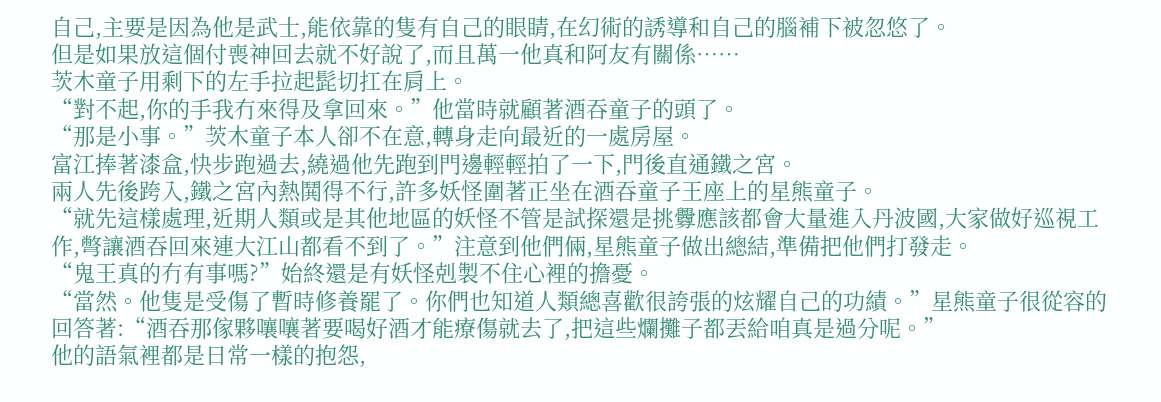自己,主要是因為他是武士,能依靠的隻有自己的眼睛,在幻術的誘導和自己的腦補下被忽悠了。
但是如果放這個付喪神回去就不好說了,而且萬一他真和阿友有關係……
茨木童子用剩下的左手拉起髭切扛在肩上。
“對不起,你的手我冇來得及拿回來。”他當時就顧著酒吞童子的頭了。
“那是小事。”茨木童子本人卻不在意,轉身走向最近的一處房屋。
富江捧著漆盒,快步跑過去,繞過他先跑到門邊輕輕拍了一下,門後直通鐵之宮。
兩人先後跨入,鐵之宮內熱鬨得不行,許多妖怪圍著正坐在酒吞童子王座上的星熊童子。
“就先這樣處理,近期人類或是其他地區的妖怪不管是試探還是挑釁應該都會大量進入丹波國,大家做好巡視工作,彆讓酒吞回來連大江山都看不到了。”注意到他們倆,星熊童子做出總結,準備把他們打發走。
“鬼王真的冇有事嗎?”始終還是有妖怪剋製不住心裡的擔憂。
“當然。他隻是受傷了暫時修養罷了。你們也知道人類總喜歡很誇張的炫耀自己的功績。”星熊童子很從容的回答著:“酒吞那傢夥嚷嚷著要喝好酒才能療傷就去了,把這些爛攤子都丟給咱真是過分呢。”
他的語氣裡都是日常一樣的抱怨,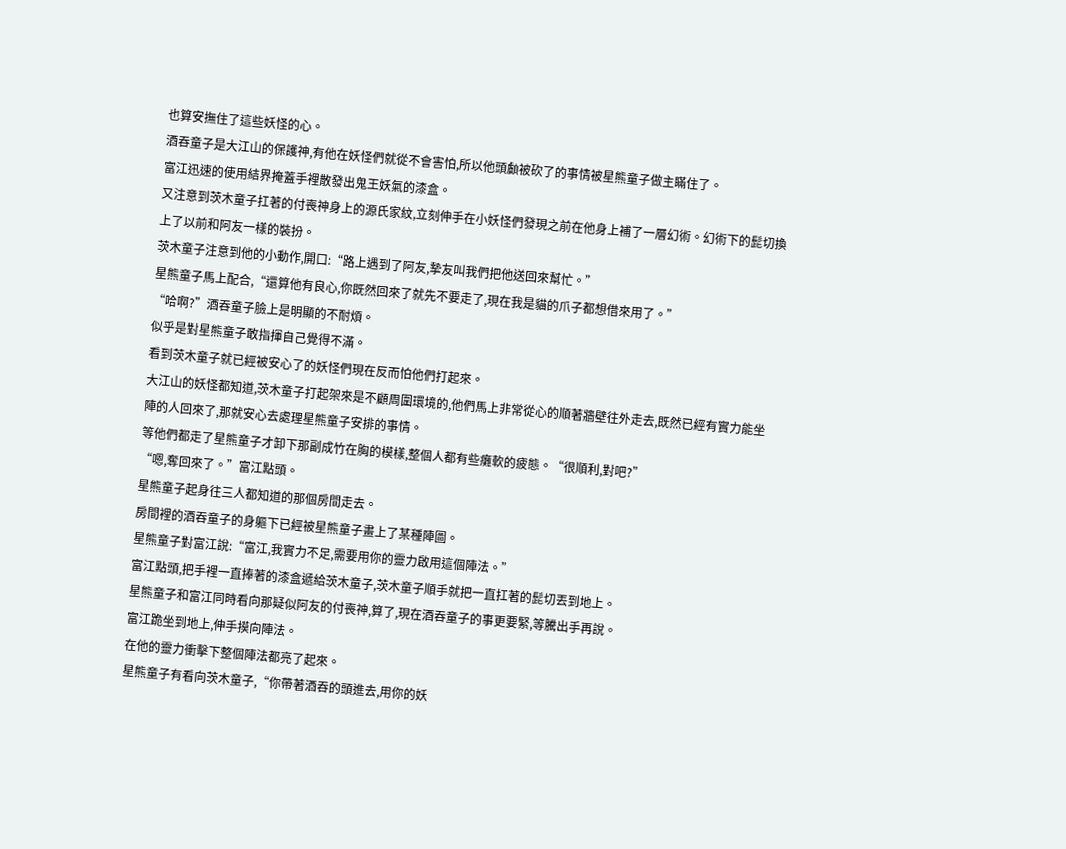也算安撫住了這些妖怪的心。
酒吞童子是大江山的保護神,有他在妖怪們就從不會害怕,所以他頭顱被砍了的事情被星熊童子做主瞞住了。
富江迅速的使用結界掩蓋手裡散發出鬼王妖氣的漆盒。
又注意到茨木童子扛著的付喪神身上的源氏家紋,立刻伸手在小妖怪們發現之前在他身上補了一層幻術。幻術下的髭切換上了以前和阿友一樣的裝扮。
茨木童子注意到他的小動作,開口:“路上遇到了阿友,摯友叫我們把他送回來幫忙。”
星熊童子馬上配合,“還算他有良心,你既然回來了就先不要走了,現在我是貓的爪子都想借來用了。”
“哈啊?”酒吞童子臉上是明顯的不耐煩。
似乎是對星熊童子敢指揮自己覺得不滿。
看到茨木童子就已經被安心了的妖怪們現在反而怕他們打起來。
大江山的妖怪都知道,茨木童子打起架來是不顧周圍環境的,他們馬上非常從心的順著牆壁往外走去,既然已經有實力能坐陣的人回來了,那就安心去處理星熊童子安排的事情。
等他們都走了星熊童子才卸下那副成竹在胸的模樣,整個人都有些癱軟的疲態。“很順利,對吧?”
“嗯,奪回來了。”富江點頭。
星熊童子起身往三人都知道的那個房間走去。
房間裡的酒吞童子的身軀下已經被星熊童子畫上了某種陣圖。
星熊童子對富江說:“富江,我實力不足,需要用你的靈力啟用這個陣法。”
富江點頭,把手裡一直捧著的漆盒遞給茨木童子,茨木童子順手就把一直扛著的髭切丟到地上。
星熊童子和富江同時看向那疑似阿友的付喪神,算了,現在酒吞童子的事更要緊,等騰出手再說。
富江跪坐到地上,伸手摸向陣法。
在他的靈力衝擊下整個陣法都亮了起來。
星熊童子有看向茨木童子,“你帶著酒吞的頭進去,用你的妖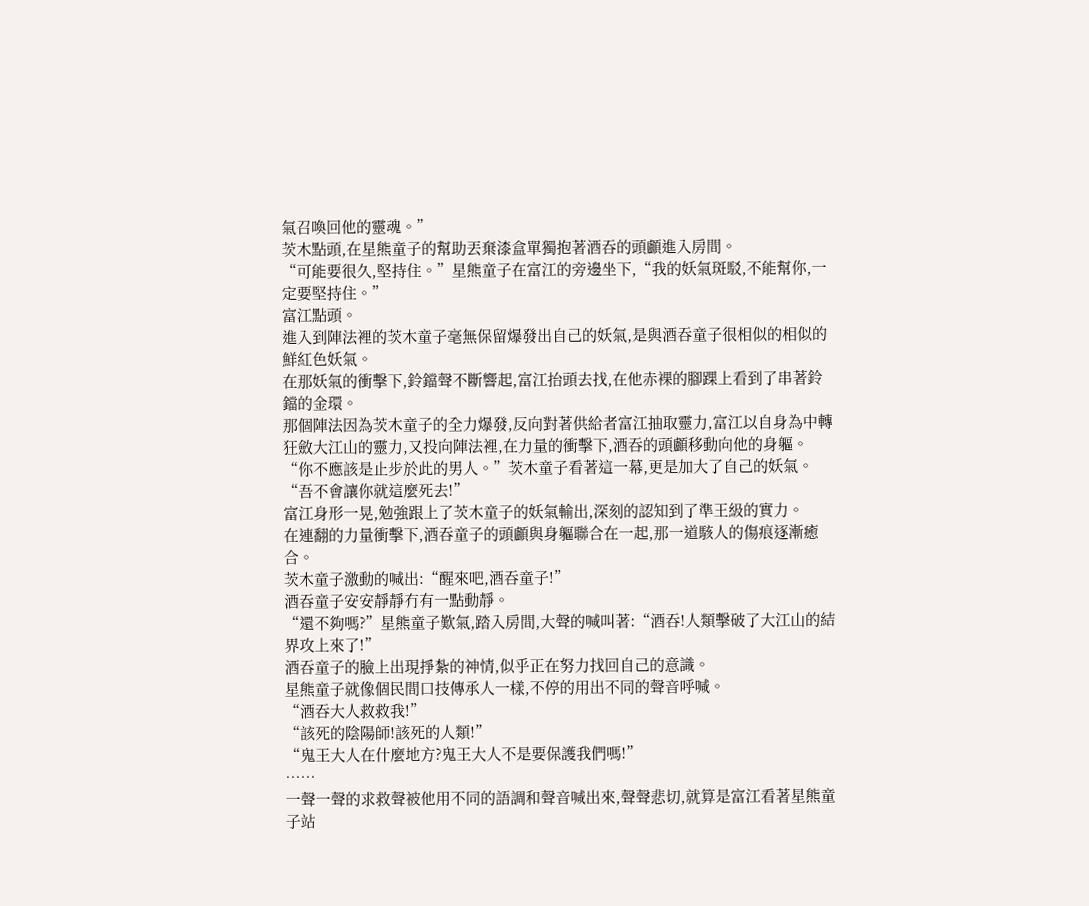氣召喚回他的靈魂。”
茨木點頭,在星熊童子的幫助丟棄漆盒單獨抱著酒吞的頭顱進入房間。
“可能要很久,堅持住。”星熊童子在富江的旁邊坐下,“我的妖氣斑駁,不能幫你,一定要堅持住。”
富江點頭。
進入到陣法裡的茨木童子毫無保留爆發出自己的妖氣,是與酒吞童子很相似的相似的鮮紅色妖氣。
在那妖氣的衝擊下,鈴鐺聲不斷響起,富江抬頭去找,在他赤裸的腳踝上看到了串著鈴鐺的金環。
那個陣法因為茨木童子的全力爆發,反向對著供給者富江抽取靈力,富江以自身為中轉狂斂大江山的靈力,又投向陣法裡,在力量的衝擊下,酒吞的頭顱移動向他的身軀。
“你不應該是止步於此的男人。”茨木童子看著這一幕,更是加大了自己的妖氣。“吾不會讓你就這麼死去!”
富江身形一晃,勉強跟上了茨木童子的妖氣輸出,深刻的認知到了準王級的實力。
在連翻的力量衝擊下,酒吞童子的頭顱與身軀聯合在一起,那一道駭人的傷痕逐漸癒合。
茨木童子激動的喊出:“醒來吧,酒吞童子!”
酒吞童子安安靜靜冇有一點動靜。
“還不夠嗎?”星熊童子歎氣,踏入房間,大聲的喊叫著:“酒吞!人類擊破了大江山的結界攻上來了!”
酒吞童子的臉上出現掙紮的神情,似乎正在努力找回自己的意識。
星熊童子就像個民間口技傳承人一樣,不停的用出不同的聲音呼喊。
“酒吞大人救救我!”
“該死的陰陽師!該死的人類!”
“鬼王大人在什麼地方?鬼王大人不是要保護我們嗎!”
……
一聲一聲的求救聲被他用不同的語調和聲音喊出來,聲聲悲切,就算是富江看著星熊童子站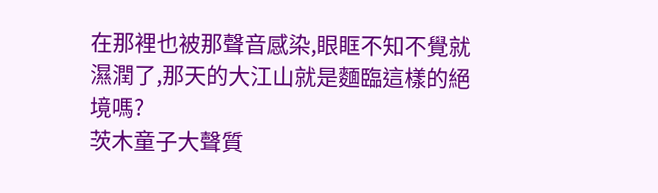在那裡也被那聲音感染,眼眶不知不覺就濕潤了,那天的大江山就是麵臨這樣的絕境嗎?
茨木童子大聲質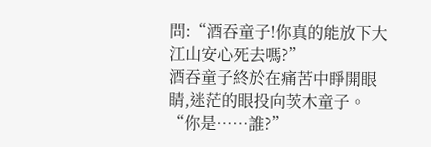問:“酒吞童子!你真的能放下大江山安心死去嗎?”
酒吞童子終於在痛苦中睜開眼睛,迷茫的眼投向茨木童子。“你是……誰?”